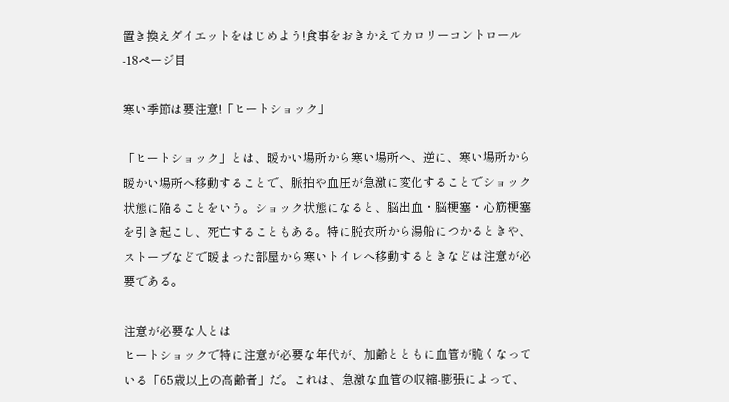置き換えダイエットをはじめよう!食事をおきかえてカロリーコントロール -18ページ目

寒い季節は要注意!「ヒートショック」

「ヒートショック」とは、暖かい場所から寒い場所へ、逆に、寒い場所から暖かい場所へ移動することで、脈拍や血圧が急激に変化することでショック状態に陥ることをいう。ショック状態になると、脳出血・脳梗塞・心筋梗塞を引き起こし、死亡することもある。特に脱衣所から湯船につかるときや、ストーブなどで暖まった部屋から寒いトイレへ移動するときなどは注意が必要である。

注意が必要な人とは
ヒートショックで特に注意が必要な年代が、加齢とともに血管が脆くなっている「65歳以上の高齢者」だ。これは、急激な血管の収縮-膨張によって、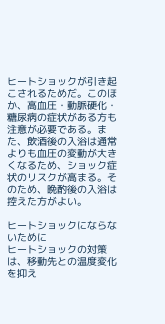ヒートショックが引き起こされるためだ。このほか、高血圧・動脈硬化・糖尿病の症状がある方も注意が必要である。また、飲酒後の入浴は通常よりも血圧の変動が大きくなるため、ショック症状のリスクが高まる。そのため、晩酌後の入浴は控えた方がよい。

ヒートショックにならないために
ヒートショックの対策は、移動先との温度変化を抑え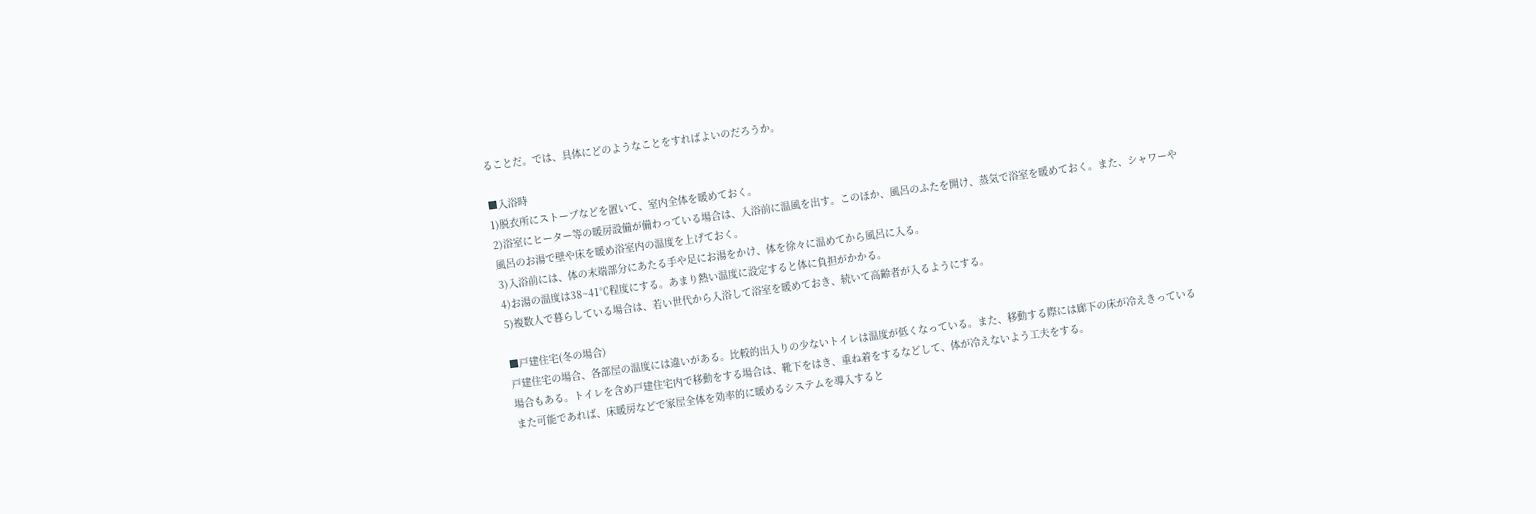ることだ。では、具体にどのようなことをすればよいのだろうか。

■入浴時
1)脱衣所にストーブなどを置いて、室内全体を暖めておく。
2)浴室にヒーター等の暖房設備が備わっている場合は、入浴前に温風を出す。このほか、風呂のふたを開け、蒸気で浴室を暖めておく。また、シャワーや風呂のお湯で壁や床を暖め浴室内の温度を上げておく。
3)入浴前には、体の末端部分にあたる手や足にお湯をかけ、体を徐々に温めてから風呂に入る。
4)お湯の温度は38~41℃程度にする。あまり熱い温度に設定すると体に負担がかかる。
5)複数人で暮らしている場合は、若い世代から入浴して浴室を暖めておき、続いて高齢者が入るようにする。

■戸建住宅(冬の場合)
戸建住宅の場合、各部屋の温度には違いがある。比較的出入りの少ないトイレは温度が低くなっている。また、移動する際には廊下の床が冷えきっている場合もある。トイレを含め戸建住宅内で移動をする場合は、靴下をはき、重ね着をするなどして、体が冷えないよう工夫をする。
また可能であれば、床暖房などで家屋全体を効率的に暖めるシステムを導入すると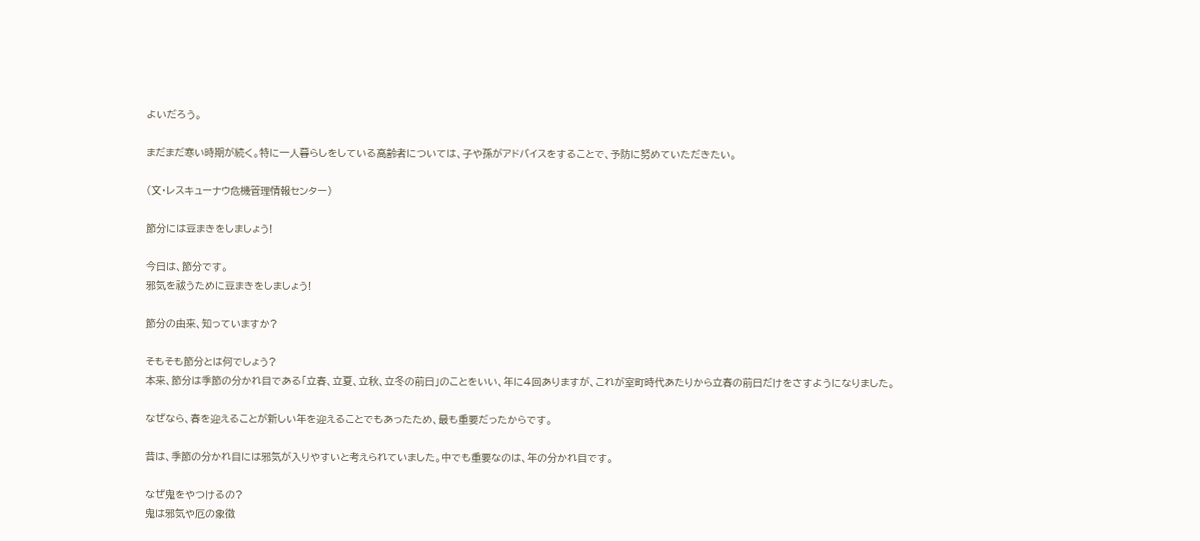よいだろう。

まだまだ寒い時期が続く。特に一人暮らしをしている高齢者については、子や孫がアドバイスをすることで、予防に努めていただきたい。

(文・レスキューナウ危機管理情報センター)

節分には豆まきをしましょう!

今日は、節分です。
邪気を祓うために豆まきをしましょう!

節分の由来、知っていますか?

そもそも節分とは何でしょう?
本来、節分は季節の分かれ目である「立春、立夏、立秋、立冬の前日」のことをいい、年に4回ありますが、これが室町時代あたりから立春の前日だけをさすようになりました。

なぜなら、春を迎えることが新しい年を迎えることでもあったため、最も重要だったからです。

昔は、季節の分かれ目には邪気が入りやすいと考えられていました。中でも重要なのは、年の分かれ目です。

なぜ鬼をやつけるの?
鬼は邪気や厄の象徴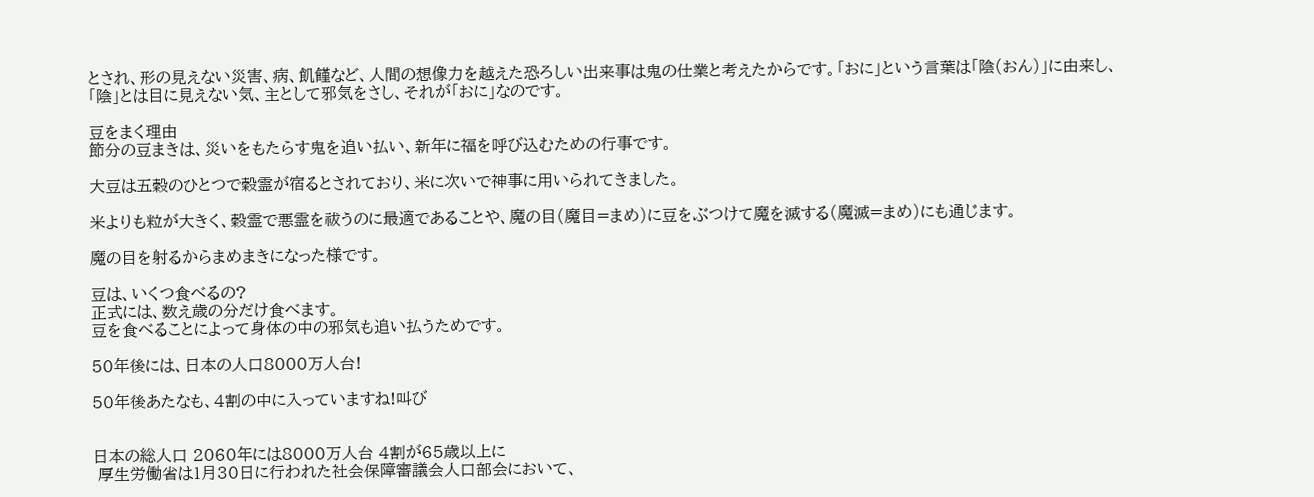とされ、形の見えない災害、病、飢饉など、人間の想像力を越えた恐ろしい出来事は鬼の仕業と考えたからです。「おに」という言葉は「陰(おん)」に由来し、「陰」とは目に見えない気、主として邪気をさし、それが「おに」なのです。

豆をまく理由
節分の豆まきは、災いをもたらす鬼を追い払い、新年に福を呼び込むための行事です。

大豆は五穀のひとつで穀霊が宿るとされており、米に次いで神事に用いられてきました。

米よりも粒が大きく、穀霊で悪霊を祓うのに最適であることや、魔の目(魔目=まめ)に豆をぶつけて魔を滅する(魔滅=まめ)にも通じます。

魔の目を射るからまめまきになった様です。

豆は、いくつ食べるの?
正式には、数え歳の分だけ食べます。
豆を食べることによって身体の中の邪気も追い払うためです。

50年後には、日本の人口8000万人台!

50年後あたなも、4割の中に入っていますね!叫び


日本の総人口 2060年には8000万人台 4割が65歳以上に
 厚生労働省は1月30日に行われた社会保障審議会人口部会において、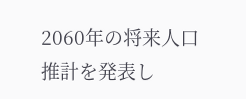2060年の将来人口推計を発表し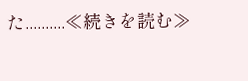た..........≪続きを読む≫